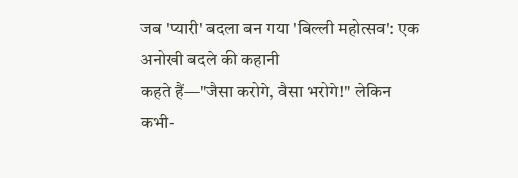जब 'प्यारी' बदला बन गया 'बिल्ली महोत्सव': एक अनोखी बदले की कहानी
कहते हैं—"जैसा करोगे, वैसा भरोगे!" लेकिन कभी-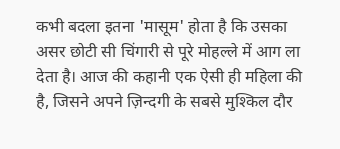कभी बदला इतना 'मासूम' होता है कि उसका असर छोटी सी चिंगारी से पूरे मोहल्ले में आग ला देता है। आज की कहानी एक ऐसी ही महिला की है, जिसने अपने ज़िन्दगी के सबसे मुश्किल दौर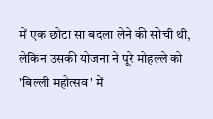में एक छोटा सा बदला लेने की सोची थी, लेकिन उसकी योजना ने पूरे मोहल्ले को 'बिल्ली महोत्सव' में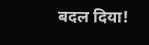बदल दिया!